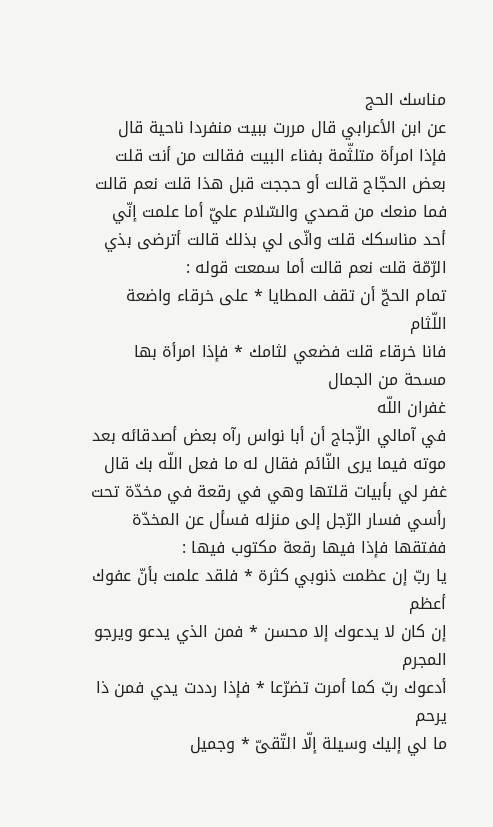مناسك الحج
عن ابن الأعرابي قال مررت ببيت منفردا ناحية قال فإذا امرأة متلثّمة بفناء البيت فقالت من أنت قلت بعض الحجّاج قالت أو حججت قبل هذا قلت نعم قالت فما منعك من قصدي والسّلام عليّ أما علمت إنّي أحد مناسكك قلت وانّى لي بذلك قالت أترضى بذي الرّمّة قلت نعم قالت أما سمعت قوله :
تمام الحجّ أن تقف المطايا * على خرقاء واضعة اللّثام
فانا خرقاء قلت فضعي لثامك * فإذا امرأة بها مسحة من الجمال
غفران اللّه
في آمالي الزّجاج أن أبا نواس رآه بعض أصدقائه بعد موته فيما يرى النّائم فقال له ما فعل اللّه بك قال غفر لي بأبيات قلتها وهي في رقعة في مخدّة تحت رأسي فسار الرّجل إلى منزله فسأل عن المخدّة ففتقها فإذا فيها رقعة مكتوب فيها :
يا ربّ إن عظمت ذنوبي كثرة * فلقد علمت بأنّ عفوك أعظم
إن كان لا يدعوك إلا محسن * فمن الذي يدعو ويرجو المجرم
أدعوك ربّ كما أمرت تضرّعا * فإذا رددت يدي فمن ذا يرحم
ما لي إليك وسيلة إلّا التّقىّ * وجميل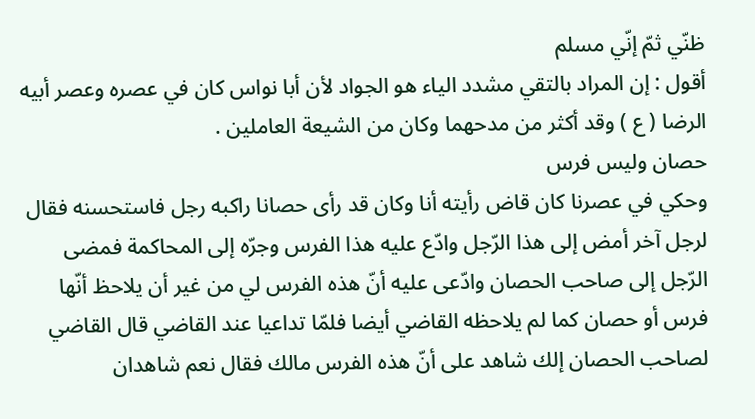ظنّي ثمّ إنّي مسلم
أقول : إن المراد بالتقي مشدد الياء هو الجواد لأن أبا نواس كان في عصره وعصر أبيه الرضا ( ع ) وقد أكثر من مدحهما وكان من الشيعة العاملين .
حصان وليس فرس
وحكي في عصرنا كان قاض رأيته أنا وكان قد رأى حصانا راكبه رجل فاستحسنه فقال لرجل آخر أمض إلى هذا الرّجل وادّع عليه هذا الفرس وجرّه إلى المحاكمة فمضى الرّجل إلى صاحب الحصان وادّعى عليه أنّ هذه الفرس لي من غير أن يلاحظ أنّها فرس أو حصان كما لم يلاحظه القاضي أيضا فلمّا تداعيا عند القاضي قال القاضي لصاحب الحصان إلك شاهد على أنّ هذه الفرس مالك فقال نعم شاهدان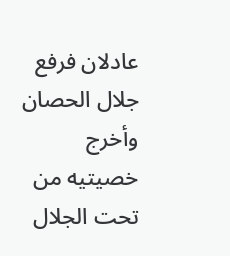عادلان فرفع جلال الحصان وأخرج خصيتيه من تحت الجلال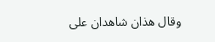وقال هذان شاهدان على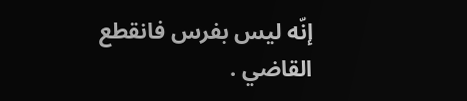إنّه ليس بفرس فانقطع القاضي .